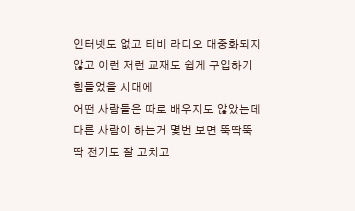인터넷도 없고 티비 라디오 대중화되지 않고 이런 저런 교재도 쉽게 구입하기 힘들었을 시대에
어떤 사람들은 따로 배우지도 않았는데 다른 사람이 하는거 몇번 보면 뚝딱뚝딱 전기도 잘 고치고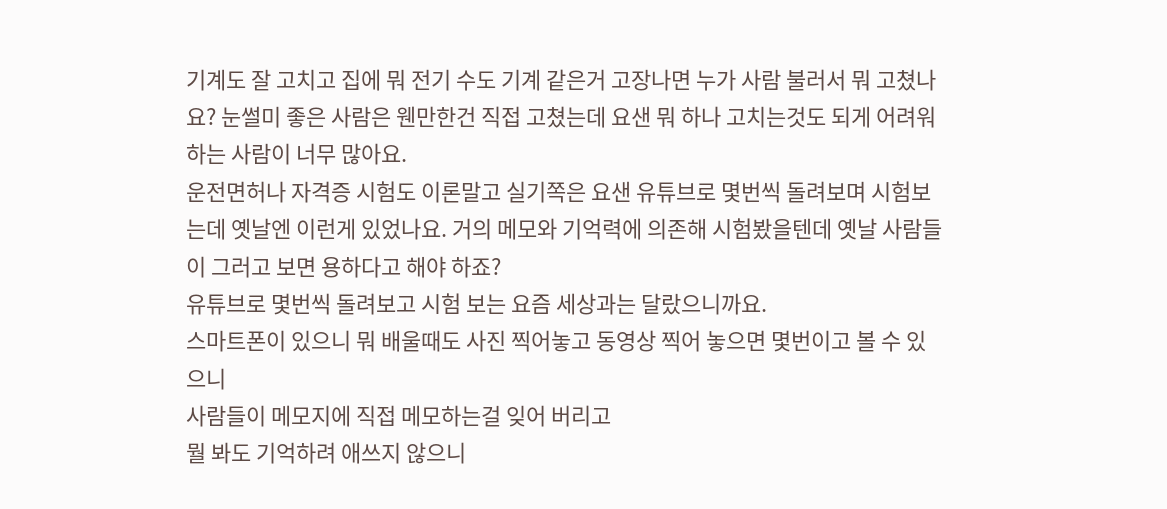기계도 잘 고치고 집에 뭐 전기 수도 기계 같은거 고장나면 누가 사람 불러서 뭐 고쳤나요? 눈썰미 좋은 사람은 웬만한건 직접 고쳤는데 요샌 뭐 하나 고치는것도 되게 어려워 하는 사람이 너무 많아요.
운전면허나 자격증 시험도 이론말고 실기쪽은 요샌 유튜브로 몇번씩 돌려보며 시험보는데 옛날엔 이런게 있었나요. 거의 메모와 기억력에 의존해 시험봤을텐데 옛날 사람들이 그러고 보면 용하다고 해야 하죠?
유튜브로 몇번씩 돌려보고 시험 보는 요즘 세상과는 달랐으니까요.
스마트폰이 있으니 뭐 배울때도 사진 찍어놓고 동영상 찍어 놓으면 몇번이고 볼 수 있으니
사람들이 메모지에 직접 메모하는걸 잊어 버리고
뭘 봐도 기억하려 애쓰지 않으니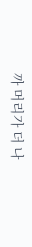까 머리가 더 나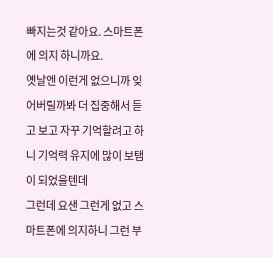빠지는것 같아요. 스마트폰에 의지 하니까요.
옛날엔 이런게 없으니까 잊어버릴까봐 더 집중해서 듣고 보고 자꾸 기억할려고 하니 기억력 유지에 많이 보탬이 되었을텐데
그런데 요샌 그런게 없고 스마트폰에 의지하니 그런 부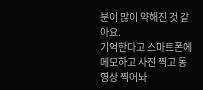분이 많이 약해진 것 같아요.
기억한다고 스마트폰에 메모하고 사진 찍고 동영상 찍어놔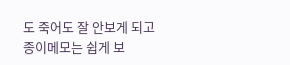도 죽어도 잘 안보게 되고
종이메모는 쉽게 보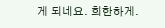게 되네요. 희한하게.